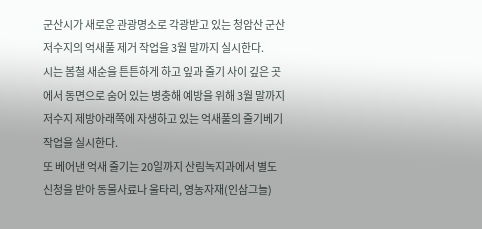군산시가 새로운 관광명소로 각광받고 있는 청암산 군산저수지의 억새풀 제거 작업을 3월 말까지 실시한다.
시는 봄철 새순을 튼튼하게 하고 잎과 줄기 사이 깊은 곳에서 동면으로 숨어 있는 병충해 예방을 위해 3월 말까지 저수지 제방아래쪽에 자생하고 있는 억새풀의 줄기베기 작업을 실시한다.
또 베어낸 억새 줄기는 20일까지 산림녹지과에서 별도 신청을 받아 동물사료나 울타리, 영농자재(인삼그늘)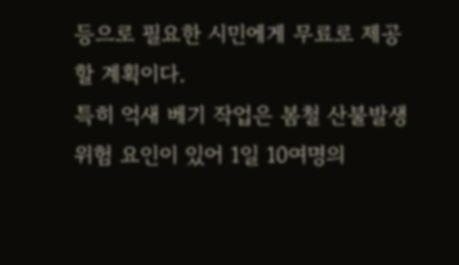등으로 필요한 시민에게 무료로 제공할 계획이다.
특히 억새 베기 작업은 봄철 산불발생위험 요인이 있어 1일 10여명의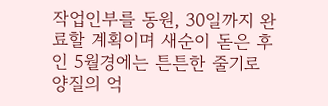작업인부를 동원, 30일까지 완료할 계획이며 새순이 돋은 후인 5월경에는 튼튼한 줄기로 양질의 억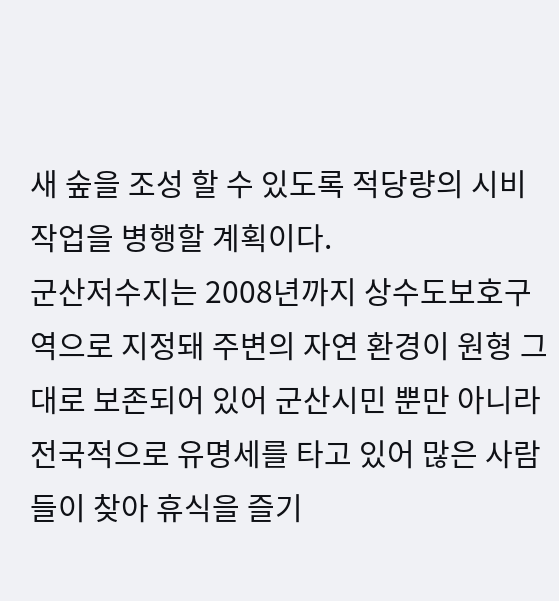새 숲을 조성 할 수 있도록 적당량의 시비작업을 병행할 계획이다.
군산저수지는 2008년까지 상수도보호구역으로 지정돼 주변의 자연 환경이 원형 그대로 보존되어 있어 군산시민 뿐만 아니라 전국적으로 유명세를 타고 있어 많은 사람들이 찾아 휴식을 즐기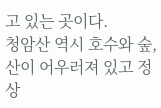고 있는 곳이다.
청암산 역시 호수와 숲, 산이 어우러져 있고 정상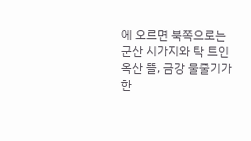에 오르면 북쪽으로는 군산 시가지와 탁 트인 옥산 뜰, 금강 물줄기가 한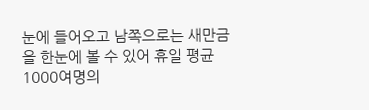눈에 들어오고 남쪽으로는 새만금을 한눈에 볼 수 있어 휴일 평균 1000여명의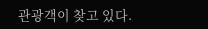관광객이 찾고 있다.